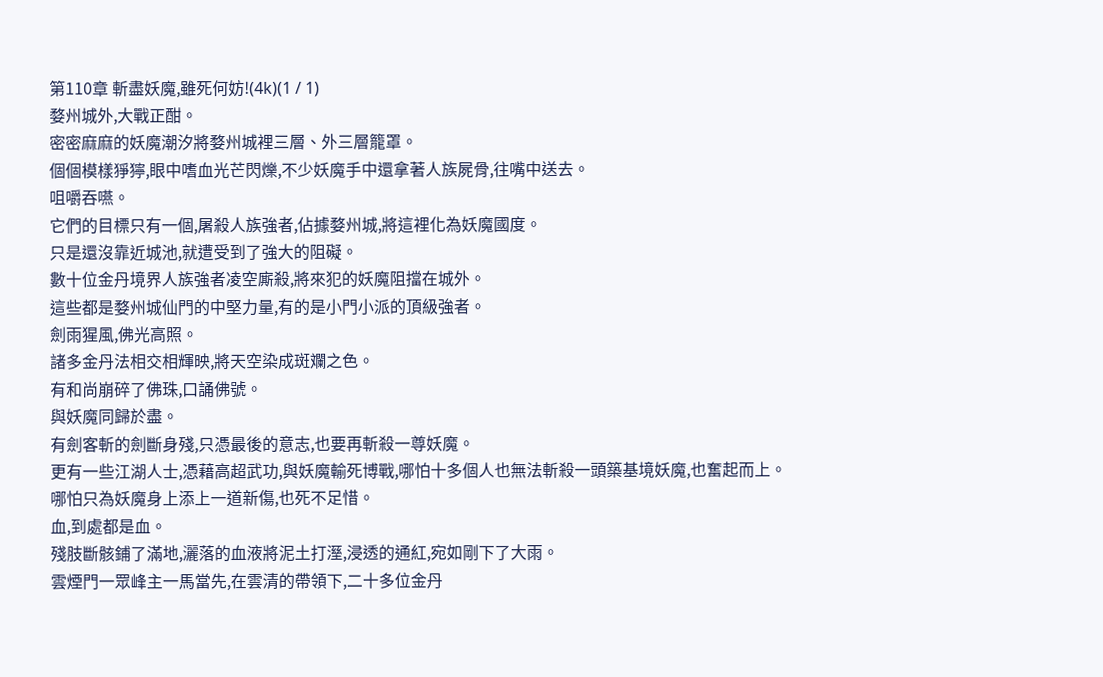第110章 斬盡妖魔,雖死何妨!(4k)(1 / 1)
婺州城外,大戰正酣。
密密麻麻的妖魔潮汐將婺州城裡三層、外三層籠罩。
個個模樣猙獰,眼中嗜血光芒閃爍,不少妖魔手中還拿著人族屍骨,往嘴中送去。
咀嚼吞嚥。
它們的目標只有一個,屠殺人族強者,佔據婺州城,將這裡化為妖魔國度。
只是還沒靠近城池,就遭受到了強大的阻礙。
數十位金丹境界人族強者凌空廝殺,將來犯的妖魔阻擋在城外。
這些都是婺州城仙門的中堅力量,有的是小門小派的頂級強者。
劍雨猩風,佛光高照。
諸多金丹法相交相輝映,將天空染成斑斕之色。
有和尚崩碎了佛珠,口誦佛號。
與妖魔同歸於盡。
有劍客斬的劍斷身殘,只憑最後的意志,也要再斬殺一尊妖魔。
更有一些江湖人士,憑藉高超武功,與妖魔輸死博戰,哪怕十多個人也無法斬殺一頭築基境妖魔,也奮起而上。
哪怕只為妖魔身上添上一道新傷,也死不足惜。
血,到處都是血。
殘肢斷骸鋪了滿地,灑落的血液將泥土打溼,浸透的通紅,宛如剛下了大雨。
雲煙門一眾峰主一馬當先,在雲清的帶領下,二十多位金丹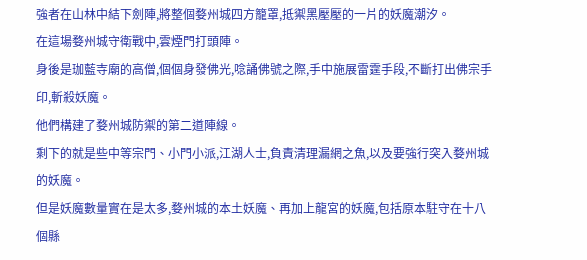強者在山林中結下劍陣,將整個婺州城四方籠罩,抵禦黑壓壓的一片的妖魔潮汐。
在這場婺州城守衛戰中,雲煙門打頭陣。
身後是珈藍寺廟的高僧,個個身發佛光,唸誦佛號之際,手中施展雷霆手段,不斷打出佛宗手印,斬殺妖魔。
他們構建了婺州城防禦的第二道陣線。
剩下的就是些中等宗門、小門小派,江湖人士,負責清理漏網之魚,以及要強行突入婺州城的妖魔。
但是妖魔數量實在是太多,婺州城的本土妖魔、再加上龍宮的妖魔,包括原本駐守在十八個縣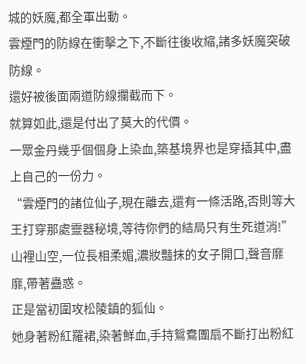城的妖魔,都全軍出動。
雲煙門的防線在衝擊之下,不斷往後收縮,諸多妖魔突破防線。
還好被後面兩道防線攔截而下。
就算如此,還是付出了莫大的代價。
一眾金丹幾乎個個身上染血,築基境界也是穿插其中,盡上自己的一份力。
“雲煙門的諸位仙子,現在離去,還有一條活路,否則等大王打穿那處靈器秘境,等待你們的結局只有生死道消!”
山裡山空,一位長相柔媚,濃妝豔抹的女子開口,聲音靡靡,帶著蠱惑。
正是當初圍攻松陵鎮的狐仙。
她身著粉紅羅裙,染著鮮血,手持鴛鴦團扇不斷打出粉紅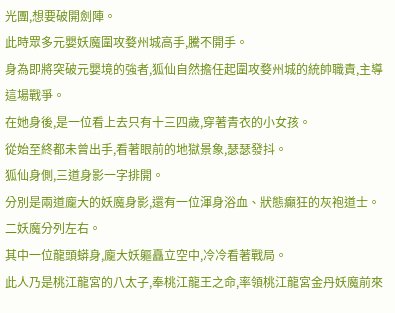光團,想要破開劍陣。
此時眾多元嬰妖魔圍攻婺州城高手,騰不開手。
身為即將突破元嬰境的強者,狐仙自然擔任起圍攻婺州城的統帥職責,主導這場戰爭。
在她身後,是一位看上去只有十三四歲,穿著青衣的小女孩。
從始至終都未曾出手,看著眼前的地獄景象,瑟瑟發抖。
狐仙身側,三道身影一字排開。
分別是兩道龐大的妖魔身影,還有一位渾身浴血、狀態癲狂的灰袍道士。
二妖魔分列左右。
其中一位龍頭蟒身,龐大妖軀矗立空中,冷冷看著戰局。
此人乃是桃江龍宮的八太子,奉桃江龍王之命,率領桃江龍宮金丹妖魔前來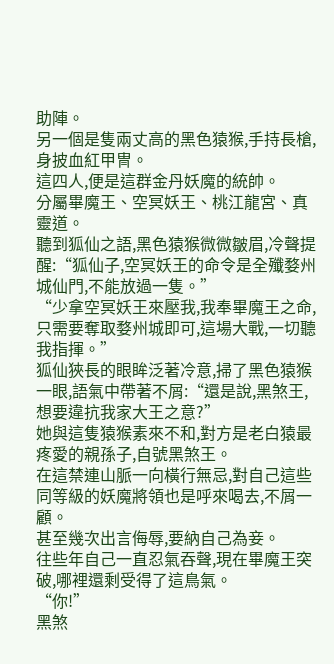助陣。
另一個是隻兩丈高的黑色猿猴,手持長槍,身披血紅甲冑。
這四人,便是這群金丹妖魔的統帥。
分屬畢魔王、空冥妖王、桃江龍宮、真靈道。
聽到狐仙之語,黑色猿猴微微皺眉,冷聲提醒:“狐仙子,空冥妖王的命令是全殲婺州城仙門,不能放過一隻。”
“少拿空冥妖王來壓我,我奉畢魔王之命,只需要奪取婺州城即可,這場大戰,一切聽我指揮。”
狐仙狹長的眼眸泛著冷意,掃了黑色猿猴一眼,語氣中帶著不屑:“還是說,黑煞王,想要違抗我家大王之意?”
她與這隻猿猴素來不和,對方是老白猿最疼愛的親孫子,自號黑煞王。
在這禁連山脈一向橫行無忌,對自己這些同等級的妖魔將領也是呼來喝去,不屑一顧。
甚至幾次出言侮辱,要納自己為妾。
往些年自己一直忍氣吞聲,現在畢魔王突破,哪裡還剩受得了這鳥氣。
“你!”
黑煞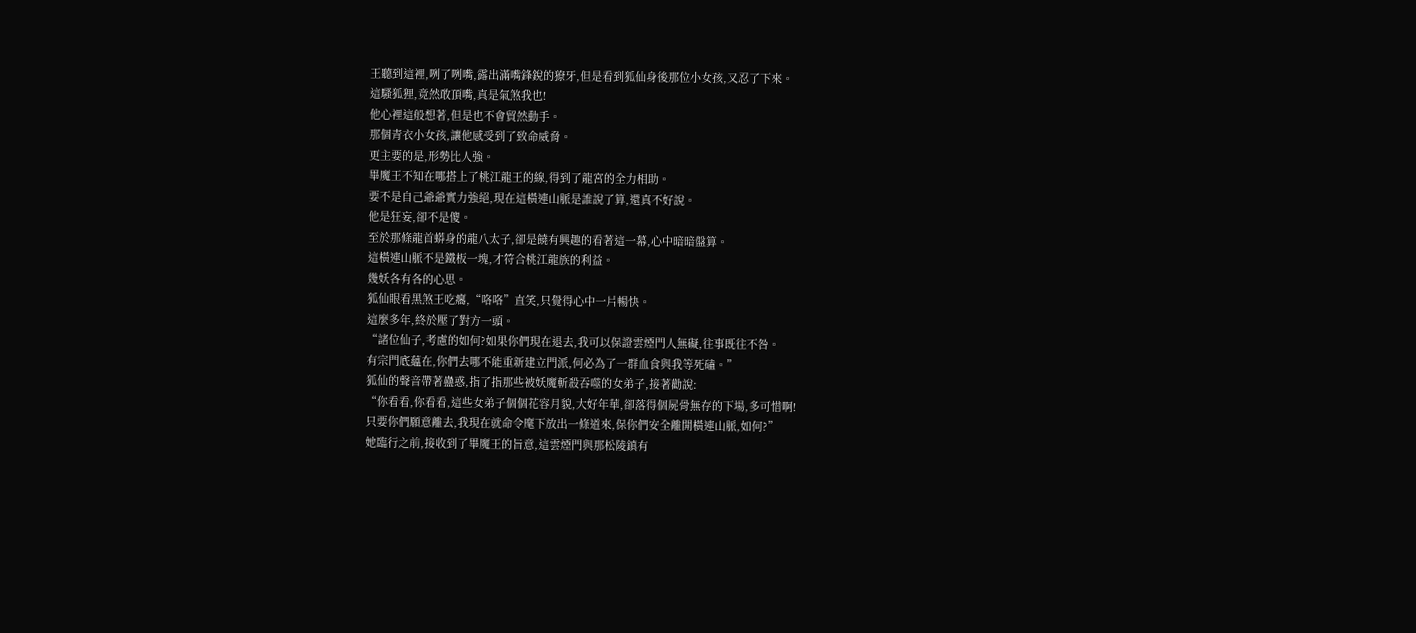王聽到這裡,咧了咧嘴,露出滿嘴鋒銳的獠牙,但是看到狐仙身後那位小女孩,又忍了下來。
這騷狐狸,竟然敢頂嘴,真是氣煞我也!
他心裡這般想著,但是也不會貿然動手。
那個青衣小女孩,讓他感受到了致命威脅。
更主要的是,形勢比人強。
畢魔王不知在哪搭上了桃江龍王的線,得到了龍宮的全力相助。
要不是自己爺爺實力強絕,現在這橫連山脈是誰說了算,還真不好說。
他是狂妄,卻不是傻。
至於那條龍首蟒身的龍八太子,卻是饒有興趣的看著這一幕,心中暗暗盤算。
這橫連山脈不是鐵板一塊,才符合桃江龍族的利益。
幾妖各有各的心思。
狐仙眼看黑煞王吃癟,“咯咯”直笑,只覺得心中一片暢快。
這麼多年,終於壓了對方一頭。
“諸位仙子,考慮的如何?如果你們現在退去,我可以保證雲煙門人無礙,往事既往不咎。
有宗門底蘊在,你們去哪不能重新建立門派,何必為了一群血食與我等死磕。”
狐仙的聲音帶著蠱惑,指了指那些被妖魔斬殺吞噬的女弟子,接著勸說:
“你看看,你看看,這些女弟子個個花容月貌,大好年華,卻落得個屍骨無存的下場,多可惜啊!
只要你們願意離去,我現在就命令麾下放出一條道來,保你們安全離開橫連山脈,如何?”
她臨行之前,接收到了畢魔王的旨意,這雲煙門與那松陵鎮有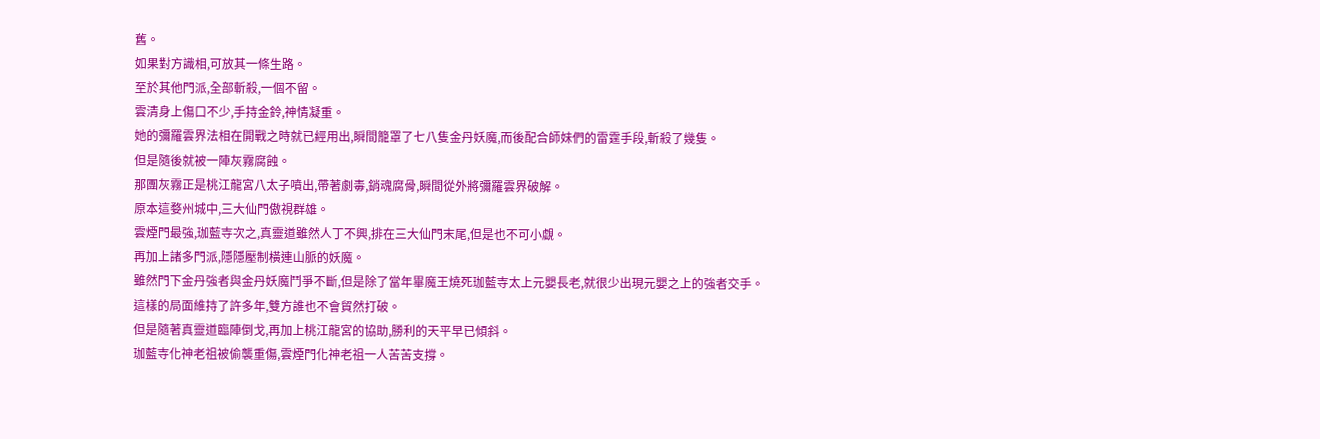舊。
如果對方識相,可放其一條生路。
至於其他門派,全部斬殺,一個不留。
雲清身上傷口不少,手持金鈴,神情凝重。
她的彌羅雲界法相在開戰之時就已經用出,瞬間籠罩了七八隻金丹妖魔,而後配合師妹們的雷霆手段,斬殺了幾隻。
但是隨後就被一陣灰霧腐蝕。
那團灰霧正是桃江龍宮八太子噴出,帶著劇毒,銷魂腐骨,瞬間從外將彌羅雲界破解。
原本這婺州城中,三大仙門傲視群雄。
雲煙門最強,珈藍寺次之,真靈道雖然人丁不興,排在三大仙門末尾,但是也不可小覷。
再加上諸多門派,隱隱壓制橫連山脈的妖魔。
雖然門下金丹強者與金丹妖魔鬥爭不斷,但是除了當年畢魔王燒死珈藍寺太上元嬰長老,就很少出現元嬰之上的強者交手。
這樣的局面維持了許多年,雙方誰也不會貿然打破。
但是隨著真靈道臨陣倒戈,再加上桃江龍宮的協助,勝利的天平早已傾斜。
珈藍寺化神老祖被偷襲重傷,雲煙門化神老祖一人苦苦支撐。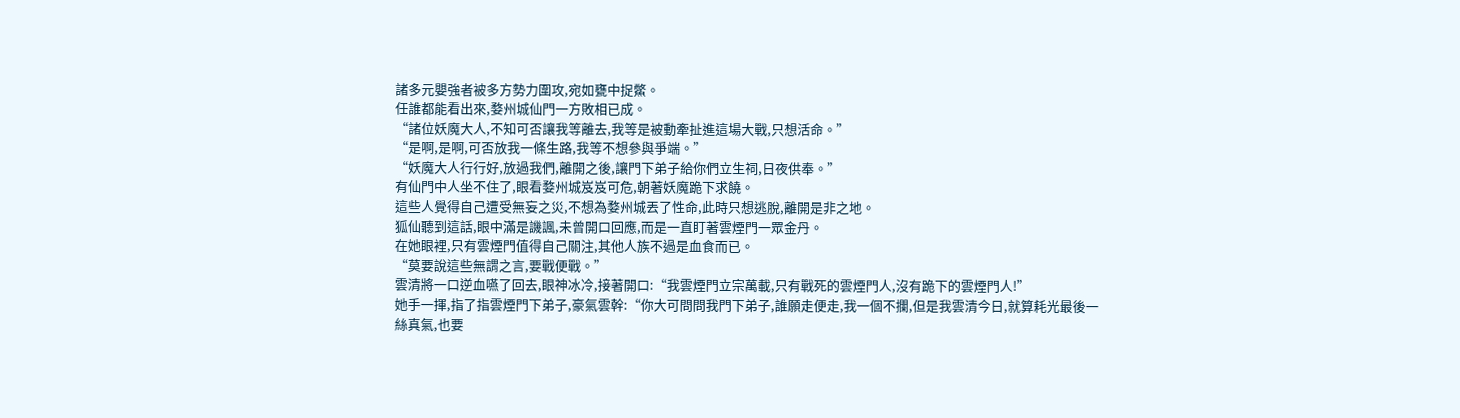諸多元嬰強者被多方勢力圍攻,宛如甕中捉鱉。
任誰都能看出來,婺州城仙門一方敗相已成。
“諸位妖魔大人,不知可否讓我等離去,我等是被動牽扯進這場大戰,只想活命。”
“是啊,是啊,可否放我一條生路,我等不想參與爭端。”
“妖魔大人行行好,放過我們,離開之後,讓門下弟子給你們立生祠,日夜供奉。”
有仙門中人坐不住了,眼看婺州城岌岌可危,朝著妖魔跪下求饒。
這些人覺得自己遭受無妄之災,不想為婺州城丟了性命,此時只想逃脫,離開是非之地。
狐仙聽到這話,眼中滿是譏諷,未曾開口回應,而是一直盯著雲煙門一眾金丹。
在她眼裡,只有雲煙門值得自己關注,其他人族不過是血食而已。
“莫要說這些無謂之言,要戰便戰。”
雲清將一口逆血嚥了回去,眼神冰冷,接著開口:“我雲煙門立宗萬載,只有戰死的雲煙門人,沒有跪下的雲煙門人!”
她手一揮,指了指雲煙門下弟子,豪氣雲幹:“你大可問問我門下弟子,誰願走便走,我一個不攔,但是我雲清今日,就算耗光最後一絲真氣,也要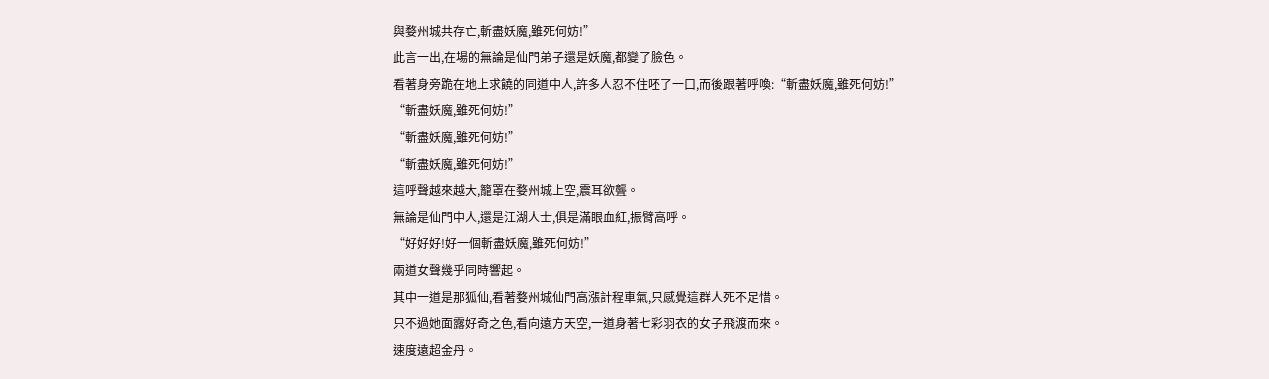與婺州城共存亡,斬盡妖魔,雖死何妨!”
此言一出,在場的無論是仙門弟子還是妖魔,都變了臉色。
看著身旁跪在地上求饒的同道中人,許多人忍不住呸了一口,而後跟著呼喚:“斬盡妖魔,雖死何妨!”
“斬盡妖魔,雖死何妨!”
“斬盡妖魔,雖死何妨!”
“斬盡妖魔,雖死何妨!”
這呼聲越來越大,籠罩在婺州城上空,震耳欲聾。
無論是仙門中人,還是江湖人士,俱是滿眼血紅,振臂高呼。
“好好好!好一個斬盡妖魔,雖死何妨!”
兩道女聲幾乎同時響起。
其中一道是那狐仙,看著婺州城仙門高漲計程車氣,只感覺這群人死不足惜。
只不過她面露好奇之色,看向遠方天空,一道身著七彩羽衣的女子飛渡而來。
速度遠超金丹。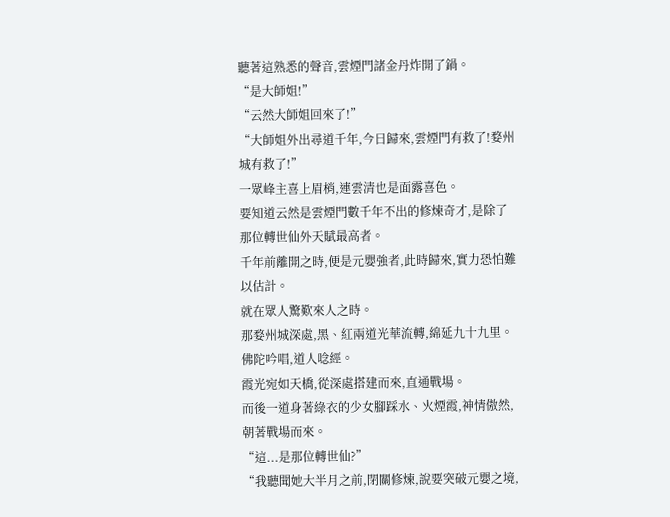聽著這熟悉的聲音,雲煙門諸金丹炸開了鍋。
“是大師姐!”
“云然大師姐回來了!”
“大師姐外出尋道千年,今日歸來,雲煙門有救了!婺州城有救了!”
一眾峰主喜上眉梢,連雲清也是面露喜色。
要知道云然是雲煙門數千年不出的修煉奇才,是除了那位轉世仙外天賦最高者。
千年前離開之時,便是元嬰強者,此時歸來,實力恐怕難以估計。
就在眾人驚歎來人之時。
那婺州城深處,黑、紅兩道光華流轉,綿延九十九里。
佛陀吟唱,道人唸經。
霞光宛如天橋,從深處搭建而來,直通戰場。
而後一道身著綠衣的少女腳踩水、火煙霞,神情傲然,朝著戰場而來。
“這...是那位轉世仙?”
“我聽聞她大半月之前,閉關修煉,說要突破元嬰之境,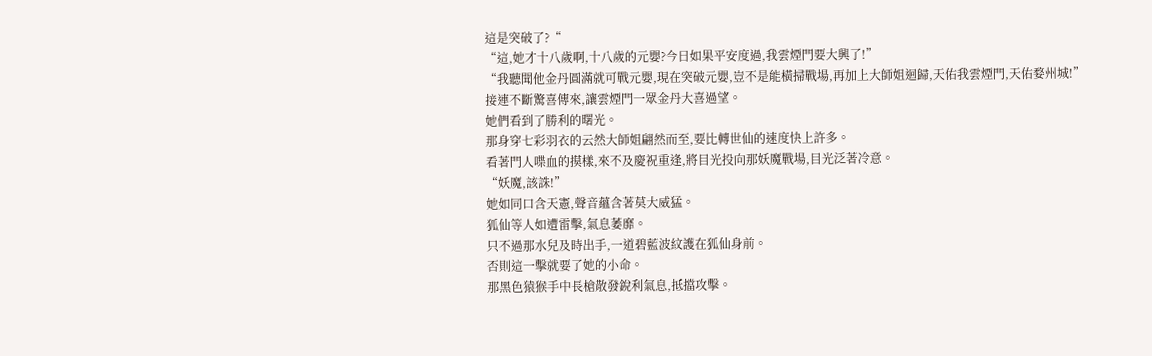這是突破了?“
“這,她才十八歲啊,十八歲的元嬰?今日如果平安度過,我雲煙門要大興了!”
“我聽聞他金丹圓滿就可戰元嬰,現在突破元嬰,豈不是能橫掃戰場,再加上大師姐迴歸,天佑我雲煙門,天佑婺州城!”
接連不斷驚喜傳來,讓雲煙門一眾金丹大喜過望。
她們看到了勝利的曙光。
那身穿七彩羽衣的云然大師姐翩然而至,要比轉世仙的速度快上許多。
看著門人喋血的摸樣,來不及慶祝重逢,將目光投向那妖魔戰場,目光泛著冷意。
“妖魔,該誅!”
她如同口含天憲,聲音蘊含著莫大威猛。
狐仙等人如遭雷擊,氣息萎靡。
只不過那水兒及時出手,一道碧藍波紋護在狐仙身前。
否則這一擊就要了她的小命。
那黑色猿猴手中長槍散發銳利氣息,抵擋攻擊。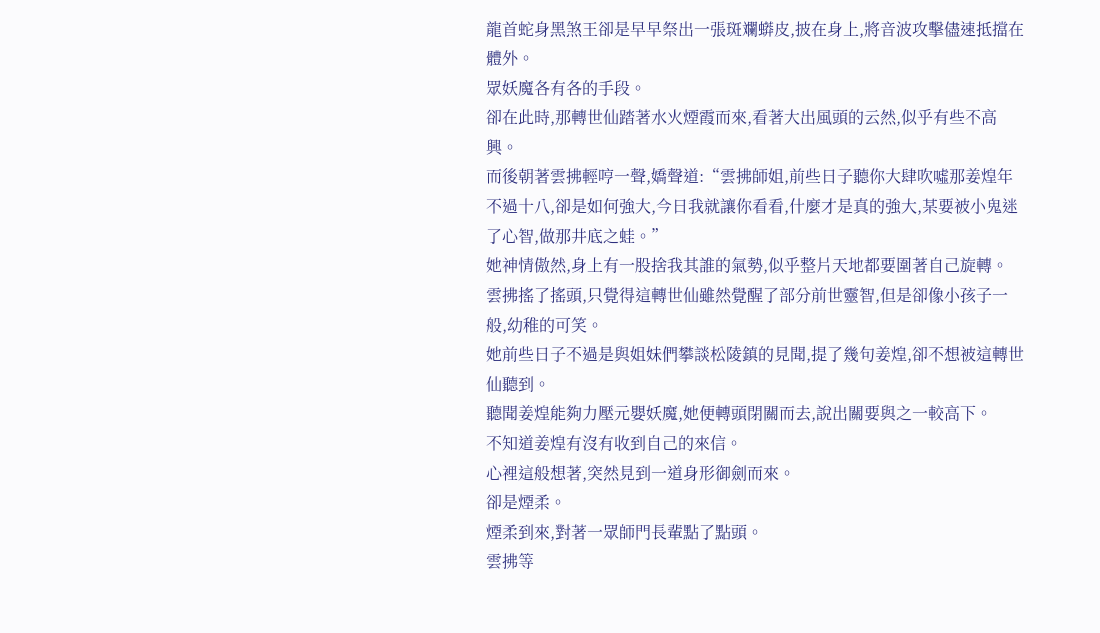龍首蛇身黑煞王卻是早早祭出一張斑斕蟒皮,披在身上,將音波攻擊儘速抵擋在體外。
眾妖魔各有各的手段。
卻在此時,那轉世仙踏著水火煙霞而來,看著大出風頭的云然,似乎有些不高興。
而後朝著雲拂輕哼一聲,嬌聲道:“雲拂師姐,前些日子聽你大肆吹噓那姜煌年不過十八,卻是如何強大,今日我就讓你看看,什麼才是真的強大,某要被小鬼迷了心智,做那井底之蛙。”
她神情傲然,身上有一股捨我其誰的氣勢,似乎整片天地都要圍著自己旋轉。
雲拂搖了搖頭,只覺得這轉世仙雖然覺醒了部分前世靈智,但是卻像小孩子一般,幼稚的可笑。
她前些日子不過是與姐妹們攀談松陵鎮的見聞,提了幾句姜煌,卻不想被這轉世仙聽到。
聽聞姜煌能夠力壓元嬰妖魔,她便轉頭閉關而去,說出關要與之一較高下。
不知道姜煌有沒有收到自己的來信。
心裡這般想著,突然見到一道身形御劍而來。
卻是煙柔。
煙柔到來,對著一眾師門長輩點了點頭。
雲拂等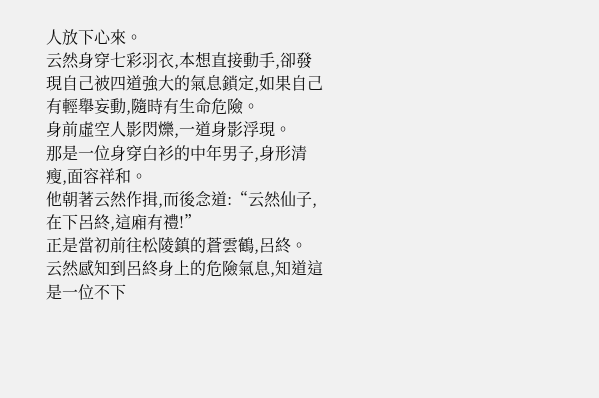人放下心來。
云然身穿七彩羽衣,本想直接動手,卻發現自己被四道強大的氣息鎖定,如果自己有輕舉妄動,隨時有生命危險。
身前虛空人影閃爍,一道身影浮現。
那是一位身穿白衫的中年男子,身形清瘦,面容祥和。
他朝著云然作揖,而後念道:“云然仙子,在下呂終,這廂有禮!”
正是當初前往松陵鎮的蒼雲鶴,呂終。
云然感知到呂終身上的危險氣息,知道這是一位不下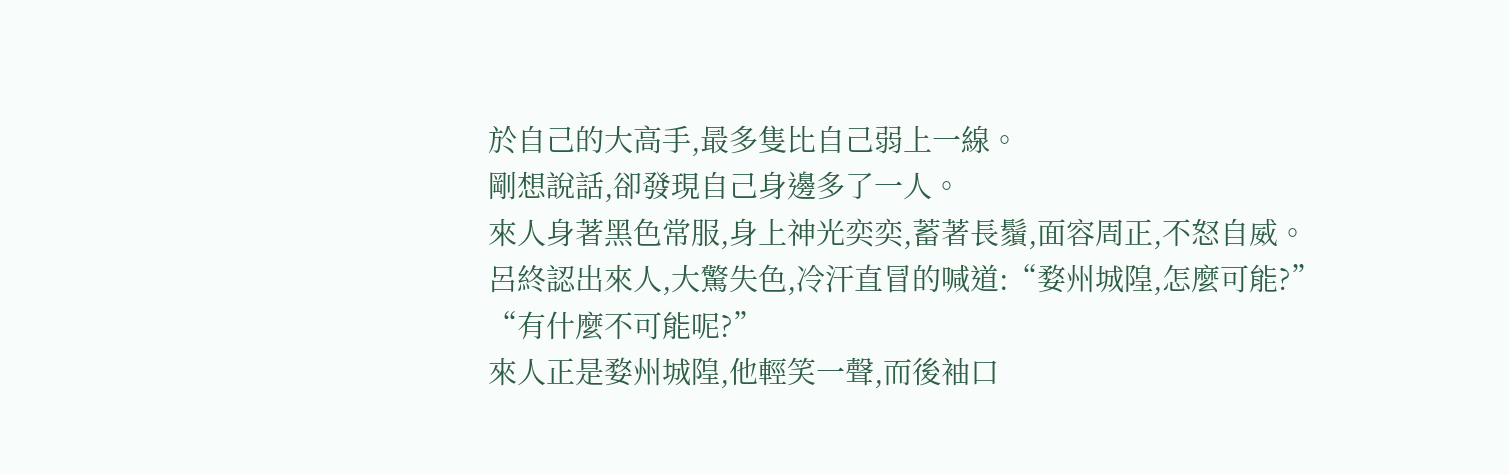於自己的大高手,最多隻比自己弱上一線。
剛想說話,卻發現自己身邊多了一人。
來人身著黑色常服,身上神光奕奕,蓄著長鬚,面容周正,不怒自威。
呂終認出來人,大驚失色,冷汗直冒的喊道:“婺州城隍,怎麼可能?”
“有什麼不可能呢?”
來人正是婺州城隍,他輕笑一聲,而後袖口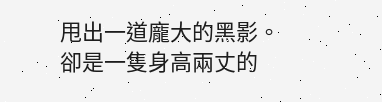甩出一道龐大的黑影。
卻是一隻身高兩丈的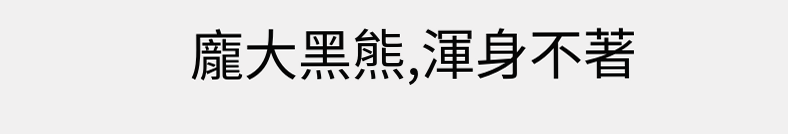龐大黑熊,渾身不著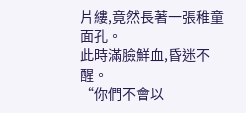片縷,竟然長著一張稚童面孔。
此時滿臉鮮血,昏迷不醒。
“你們不會以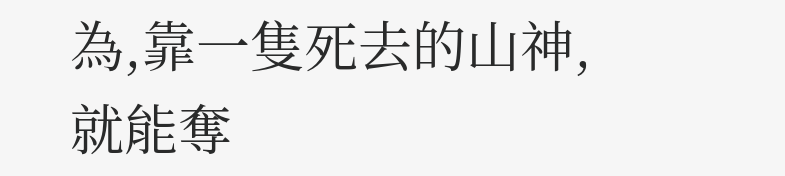為,靠一隻死去的山神,就能奪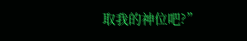取我的神位吧?”